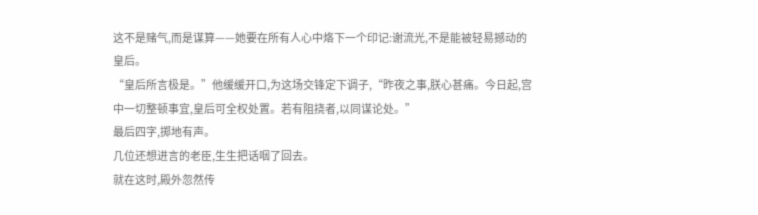这不是赌气,而是谋算——她要在所有人心中烙下一个印记:谢流光,不是能被轻易撼动的皇后。
“皇后所言极是。”他缓缓开口,为这场交锋定下调子,“昨夜之事,朕心甚痛。今日起,宫中一切整顿事宜,皇后可全权处置。若有阻挠者,以同谋论处。”
最后四字,掷地有声。
几位还想进言的老臣,生生把话咽了回去。
就在这时,殿外忽然传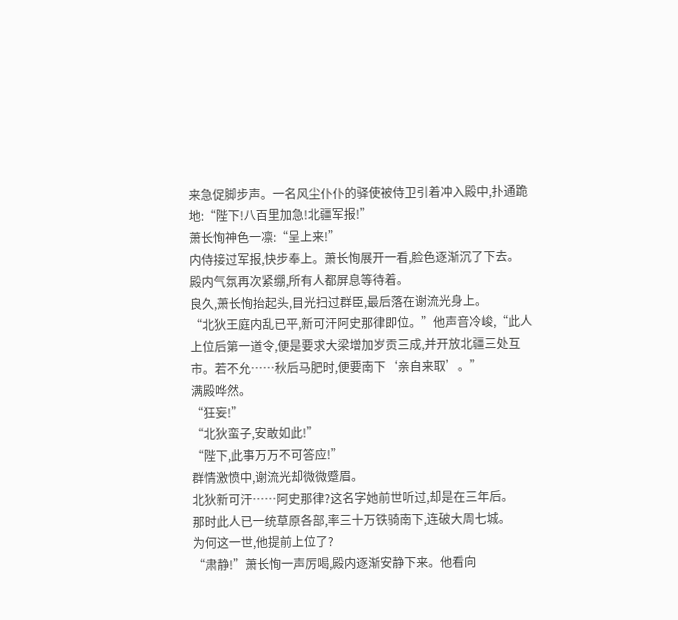来急促脚步声。一名风尘仆仆的驿使被侍卫引着冲入殿中,扑通跪地:“陛下!八百里加急!北疆军报!”
萧长恂神色一凛:“呈上来!”
内侍接过军报,快步奉上。萧长恂展开一看,脸色逐渐沉了下去。
殿内气氛再次紧绷,所有人都屏息等待着。
良久,萧长恂抬起头,目光扫过群臣,最后落在谢流光身上。
“北狄王庭内乱已平,新可汗阿史那律即位。”他声音冷峻,“此人上位后第一道令,便是要求大梁增加岁贡三成,并开放北疆三处互市。若不允……秋后马肥时,便要南下‘亲自来取’。”
满殿哗然。
“狂妄!”
“北狄蛮子,安敢如此!”
“陛下,此事万万不可答应!”
群情激愤中,谢流光却微微蹙眉。
北狄新可汗……阿史那律?这名字她前世听过,却是在三年后。
那时此人已一统草原各部,率三十万铁骑南下,连破大周七城。
为何这一世,他提前上位了?
“肃静!”萧长恂一声厉喝,殿内逐渐安静下来。他看向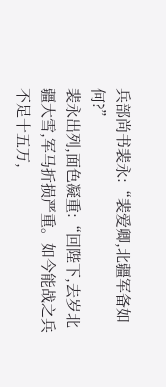兵部尚书裴永:“裴爱卿,北疆军备如何?”
裴永出列,面色凝重:“回陛下,去岁北疆大雪,军马折损严重。如今能战之兵不足十五万,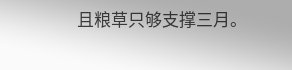且粮草只够支撑三月。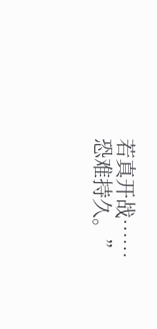若真开战……恐难持久。”